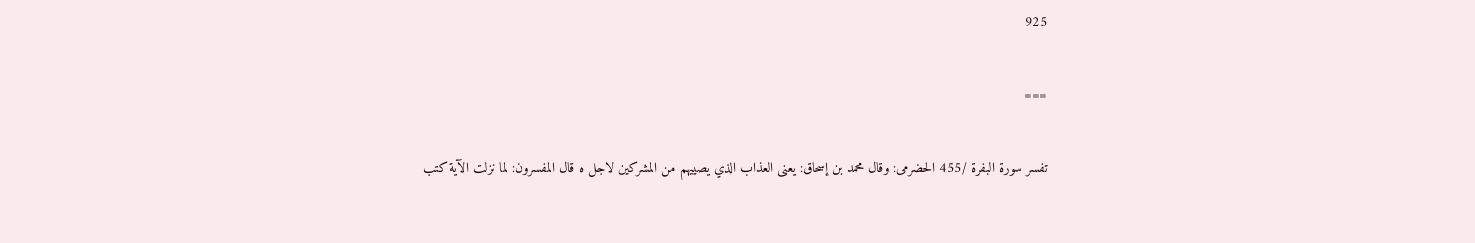925

===

تفسر سورة البفرة /455 الحضرمى: وقال محمد بن إسحاق: يعنى العذاب الذي يصييهم من المشركين لاجل ه قال المفسرون: لما نزلت الآية كتب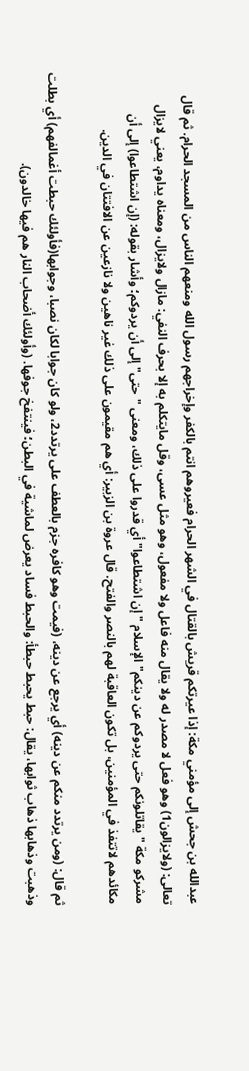عبدالله بن جحش إلى مؤمني مكة: إذا عيرتكم قريش بالقتال في الشهر الحرام فعيروهم انتم بالكفر وإخراجهم رسول الله ومنعهم الناس من المسجد الحرام. ثم قال تعالى: (ولايزالون1) وهو فعل لا مصدر له ولا يقال منه فاعل ولا مفعول، وهو مثل عسى، وقل مايتكلم به إلا بحرف النفي: مازال ولايزال، ومعناه يداوم، يعني لايزال مشركو مكة "يقاتلونكم حتى يردوكم عن دينكم" الإسلام "إن اشتطاعوا" أي قدروا على ذلك، ومعنى "حتى" إلى أن يردوكم؛ وأشار بقوله: (إن اشتطاعوا) إلى أن مكائدهم لاتتفذ في المؤمنين، بل تكون العاقبة لهم بالنصر والفتح. قال عروة بن الزبير: أي هم مقيمون على ذلك غير ناهين ولا نازعين عن الافتتان في الدين.

ثم قال: (ومن يرتدد منكم عن دينه) أي يرجع عن دينه، (فيمت وهو كافره جزم بالعطف على يرتدد2، ولو كان جوابا لكان نصبا، وجوابها(فأولئك حبطت أغمالفهم) أي بطلت وذهبت وذهابها ذهاب ثوابها، يقال: حبط يحبط حبطأ: والحبط فساد يعرض لماشية في البطن؛ فينتفخ جوفها. (وأولئك أضحاب النار هم فيها خالدون).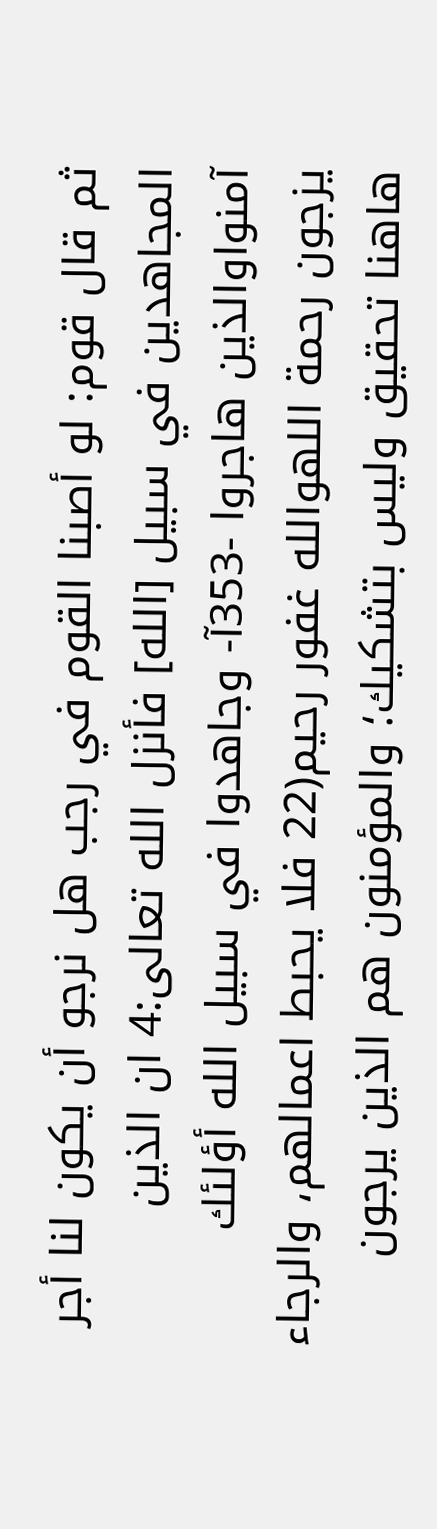ثم قال قوم: لو أصبنا القوم في رجب هل نرجو أن يكون لنا أجر المجاهدين في سبيل [الله] فأنزل الله تعالى:4 ان الذين آمنواوالذين هاجروا -353آ- وجاهدوا في سبيل الله أؤلئك يزجون رحمة اللهوالله غفور رحيم(22 فلا يحبط اعمالهم، والرجاء هاهنا تحقيق وليس بتشكيك؛ والمؤمنون هم الذين يرجون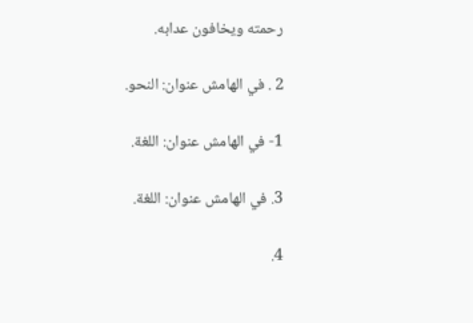رحمته ويخافون عدابه.

2 . في الهامش عنوان: النحو.

1- في الهامش عنوان: اللغة.

3. في الهامش عنوان: اللغة.

4.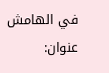في الهامش عنوان: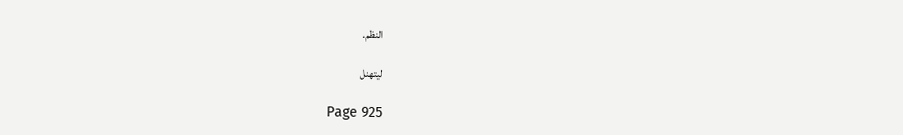النظم.

ليتهنل

Page 925